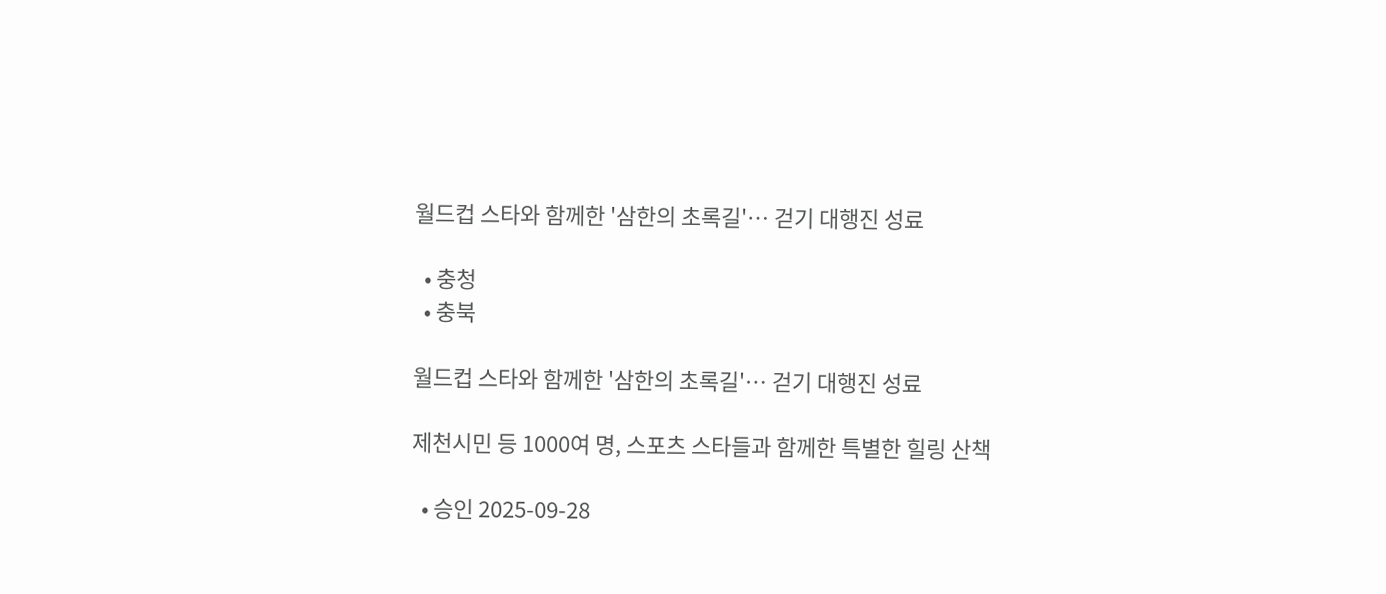월드컵 스타와 함께한 '삼한의 초록길'… 걷기 대행진 성료

  • 충청
  • 충북

월드컵 스타와 함께한 '삼한의 초록길'… 걷기 대행진 성료

제천시민 등 1000여 명, 스포츠 스타들과 함께한 특별한 힐링 산책

  • 승인 2025-09-28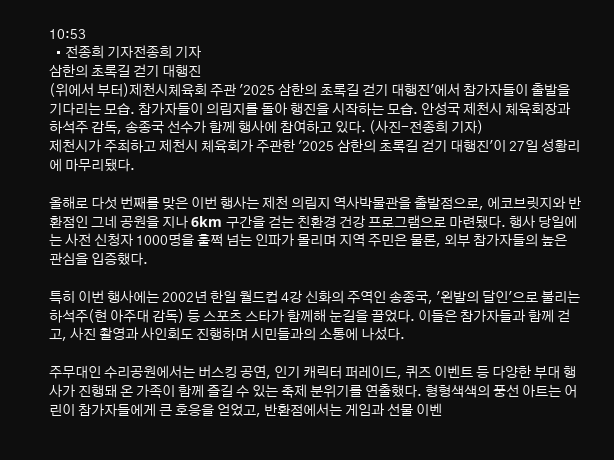10:53
  • 전종희 기자전종희 기자
삼한의 초록길 걷기 대행진
(위에서 부터)제천시체육회 주관 '2025 삼한의 초록길 걷기 대행진'에서 참가자들이 출발을 기다리는 모습. 참가자들이 의림지를 돌아 행진을 시작하는 모습. 안성국 제천시 체육회장과 하석주 감독, 송종국 선수가 함께 행사에 참여하고 있다. (사진-전종희 기자)
제천시가 주최하고 제천시 체육회가 주관한 '2025 삼한의 초록길 걷기 대행진'이 27일 성황리에 마무리됐다.

올해로 다섯 번째를 맞은 이번 행사는 제천 의림지 역사박물관을 출발점으로, 에코브릿지와 반환점인 그네 공원을 지나 6km 구간을 걷는 친환경 건강 프로그램으로 마련됐다. 행사 당일에는 사전 신청자 1000명을 훌쩍 넘는 인파가 몰리며 지역 주민은 물론, 외부 참가자들의 높은 관심을 입증했다.

특히 이번 행사에는 2002년 한일 월드컵 4강 신화의 주역인 송종국, '왼발의 달인'으로 불리는 하석주(현 아주대 감독) 등 스포츠 스타가 함께해 눈길을 끌었다. 이들은 참가자들과 함께 걷고, 사진 촬영과 사인회도 진행하며 시민들과의 소통에 나섰다.

주무대인 수리공원에서는 버스킹 공연, 인기 캐릭터 퍼레이드, 퀴즈 이벤트 등 다양한 부대 행사가 진행돼 온 가족이 함께 즐길 수 있는 축제 분위기를 연출했다. 형형색색의 풍선 아트는 어린이 참가자들에게 큰 호응을 얻었고, 반환점에서는 게임과 선물 이벤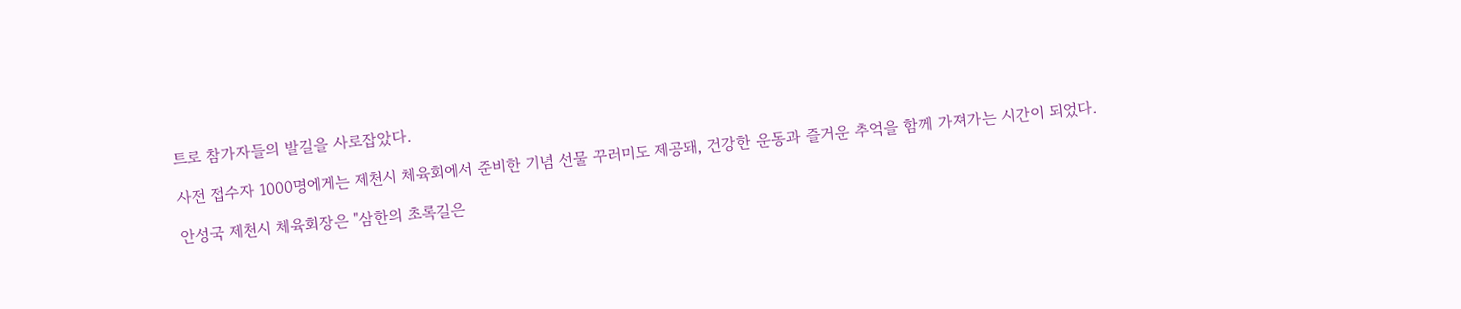트로 참가자들의 발길을 사로잡았다.

사전 접수자 1000명에게는 제천시 체육회에서 준비한 기념 선물 꾸러미도 제공돼, 건강한 운동과 즐거운 추억을 함께 가져가는 시간이 되었다.

안성국 제천시 체육회장은 "삼한의 초록길은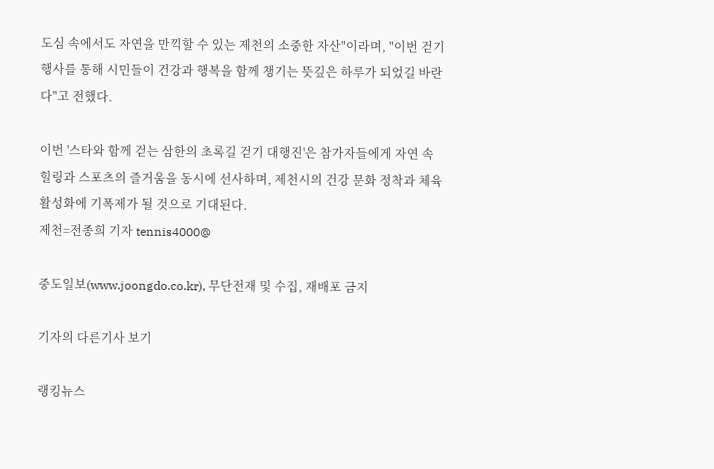도심 속에서도 자연을 만끽할 수 있는 제천의 소중한 자산"이라며, "이번 걷기 행사를 통해 시민들이 건강과 행복을 함께 챙기는 뜻깊은 하루가 되었길 바란다"고 전했다.

이번 '스타와 함께 걷는 삼한의 초록길 걷기 대행진'은 참가자들에게 자연 속 힐링과 스포츠의 즐거움을 동시에 선사하며, 제천시의 건강 문화 정착과 체육 활성화에 기폭제가 될 것으로 기대된다.
제천=전종희 기자 tennis4000@

중도일보(www.joongdo.co.kr), 무단전재 및 수집, 재배포 금지

기자의 다른기사 보기

랭킹뉴스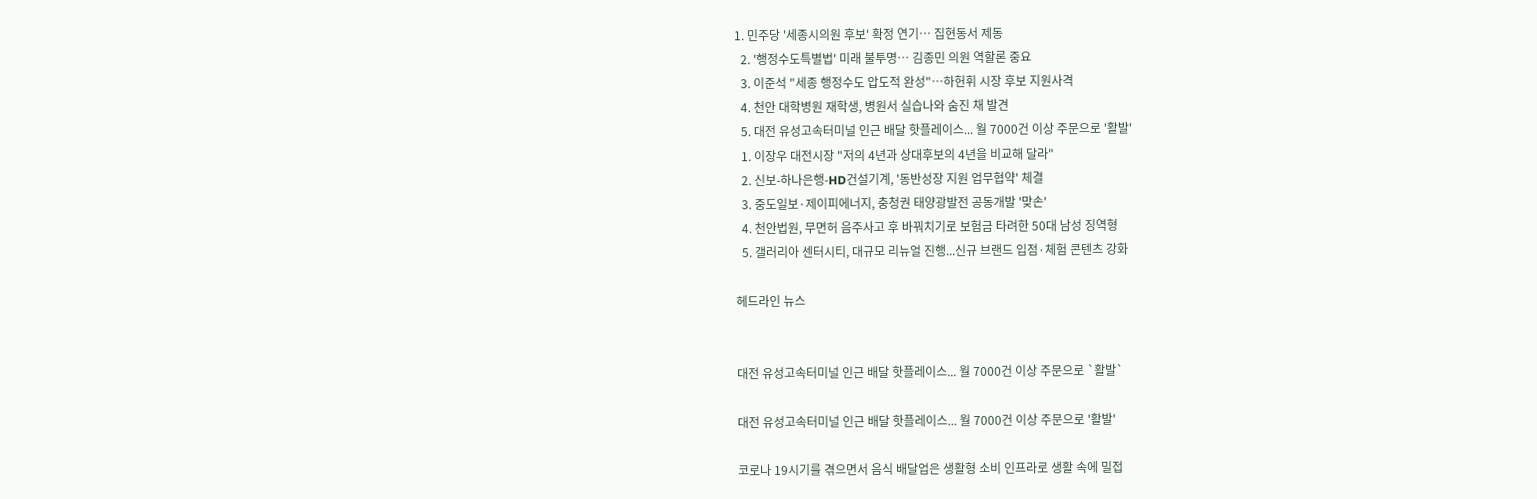1. 민주당 '세종시의원 후보' 확정 연기… 집현동서 제동
  2. '행정수도특별법' 미래 불투명… 김종민 의원 역할론 중요
  3. 이준석 "세종 행정수도 압도적 완성"…하헌휘 시장 후보 지원사격
  4. 천안 대학병원 재학생, 병원서 실습나와 숨진 채 발견
  5. 대전 유성고속터미널 인근 배달 핫플레이스... 월 7000건 이상 주문으로 '활발'
  1. 이장우 대전시장 "저의 4년과 상대후보의 4년을 비교해 달라"
  2. 신보-하나은행-HD건설기계, '동반성장 지원 업무협약' 체결
  3. 중도일보·제이피에너지, 충청권 태양광발전 공동개발 '맞손'
  4. 천안법원, 무면허 음주사고 후 바꿔치기로 보험금 타려한 50대 남성 징역형
  5. 갤러리아 센터시티, 대규모 리뉴얼 진행...신규 브랜드 입점·체험 콘텐츠 강화

헤드라인 뉴스


대전 유성고속터미널 인근 배달 핫플레이스... 월 7000건 이상 주문으로 `활발`

대전 유성고속터미널 인근 배달 핫플레이스... 월 7000건 이상 주문으로 '활발'

코로나 19시기를 겪으면서 음식 배달업은 생활형 소비 인프라로 생활 속에 밀접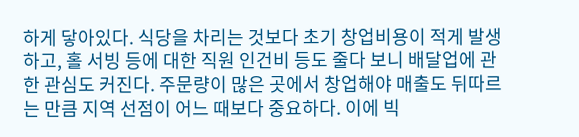하게 닿아있다. 식당을 차리는 것보다 초기 창업비용이 적게 발생하고, 홀 서빙 등에 대한 직원 인건비 등도 줄다 보니 배달업에 관한 관심도 커진다. 주문량이 많은 곳에서 창업해야 매출도 뒤따르는 만큼 지역 선점이 어느 때보다 중요하다. 이에 빅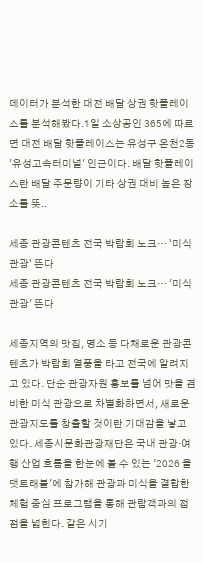데이터가 분석한 대전 배달 상권 핫플레이스를 분석해봤다.1일 소상공인 365에 따르면 대전 배달 핫플레이스는 유성구 온천2동 '유성고속터미널' 인근이다. 배달 핫플레이스란 배달 주문량이 기타 상권 대비 높은 장소를 뜻..

세종 관광콘텐츠 전국 박람회 노크… `미식 관광` 뜬다
세종 관광콘텐츠 전국 박람회 노크… '미식 관광' 뜬다

세종지역의 맛집, 명소 등 다채로운 관광콘텐츠가 박람회 열풍을 타고 전국에 알려지고 있다. 단순 관광자원 홍보를 넘어 맛을 겸비한 미식 관광으로 차별화하면서, 새로운 관광지도를 창출할 것이란 기대감을 낳고 있다. 세종시문화관광재단은 국내 관광·여행 산업 흐름을 한눈에 볼 수 있는 '2026 올댓트래블'에 참가해 관광과 미식을 결합한 체험 중심 프로그램을 통해 관람객과의 접점을 넓힌다. 같은 시기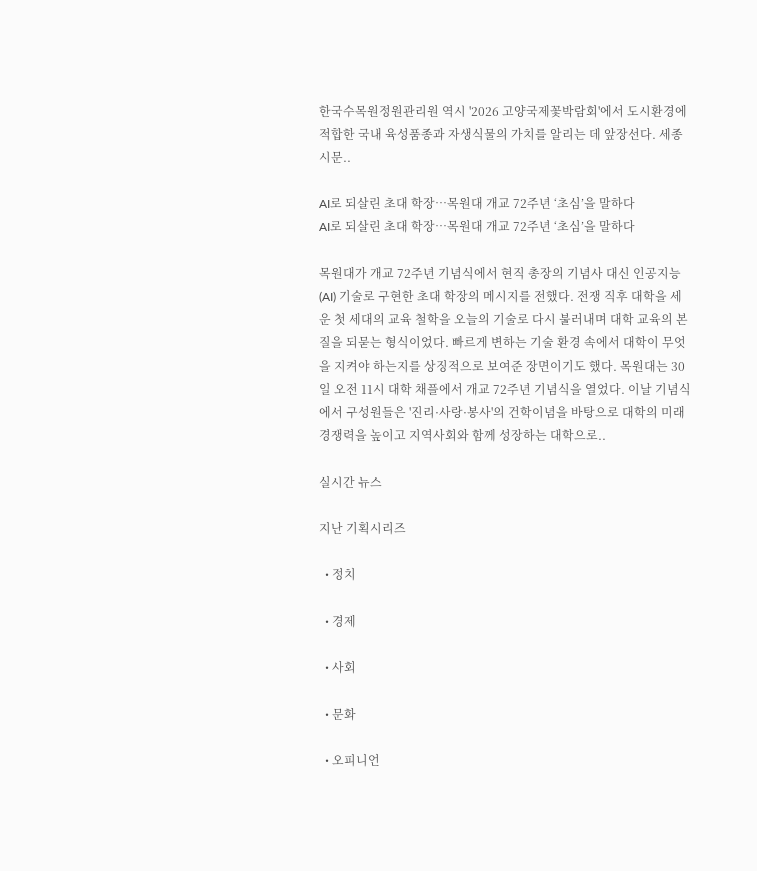한국수목원정원관리원 역시 '2026 고양국제꽃박람회'에서 도시환경에 적합한 국내 육성품종과 자생식물의 가치를 알리는 데 앞장선다. 세종시문..

AI로 되살린 초대 학장…목원대 개교 72주년 ‘초심’을 말하다
AI로 되살린 초대 학장…목원대 개교 72주년 ‘초심’을 말하다

목원대가 개교 72주년 기념식에서 현직 총장의 기념사 대신 인공지능(AI) 기술로 구현한 초대 학장의 메시지를 전했다. 전쟁 직후 대학을 세운 첫 세대의 교육 철학을 오늘의 기술로 다시 불러내며 대학 교육의 본질을 되묻는 형식이었다. 빠르게 변하는 기술 환경 속에서 대학이 무엇을 지켜야 하는지를 상징적으로 보여준 장면이기도 했다. 목원대는 30일 오전 11시 대학 채플에서 개교 72주년 기념식을 열었다. 이날 기념식에서 구성원들은 '진리·사랑·봉사'의 건학이념을 바탕으로 대학의 미래 경쟁력을 높이고 지역사회와 함께 성장하는 대학으로..

실시간 뉴스

지난 기획시리즈

  • 정치

  • 경제

  • 사회

  • 문화

  • 오피니언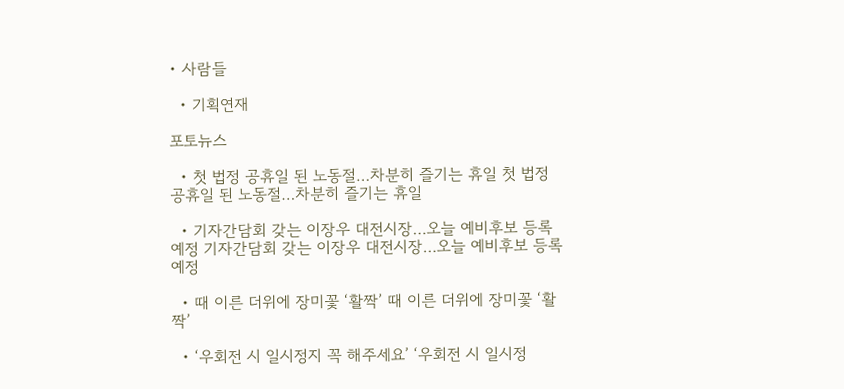• 사람들

  • 기획연재

포토뉴스

  • 첫 법정 공휴일 된 노동절…차분히 즐기는 휴일 첫 법정 공휴일 된 노동절…차분히 즐기는 휴일

  • 기자간담회 갖는 이장우 대전시장…오늘 예비후보 등록 예정 기자간담회 갖는 이장우 대전시장…오늘 예비후보 등록 예정

  • 때 이른 더위에 장미꽃 ‘활짝’ 때 이른 더위에 장미꽃 ‘활짝’

  • ‘우회전 시 일시정지 꼭 해주세요’ ‘우회전 시 일시정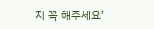지 꼭 해주세요’